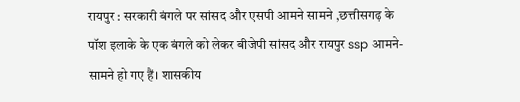रायपुर : सरकारी बंगले पर सांसद और एसपी आमने सामने ,छत्तीसगढ़ के पॉश इलाके के एक बंगले को लेकर बीजेपी सांसद और रायपुर ssp आमने-सामने हो गए हैं। शासकीय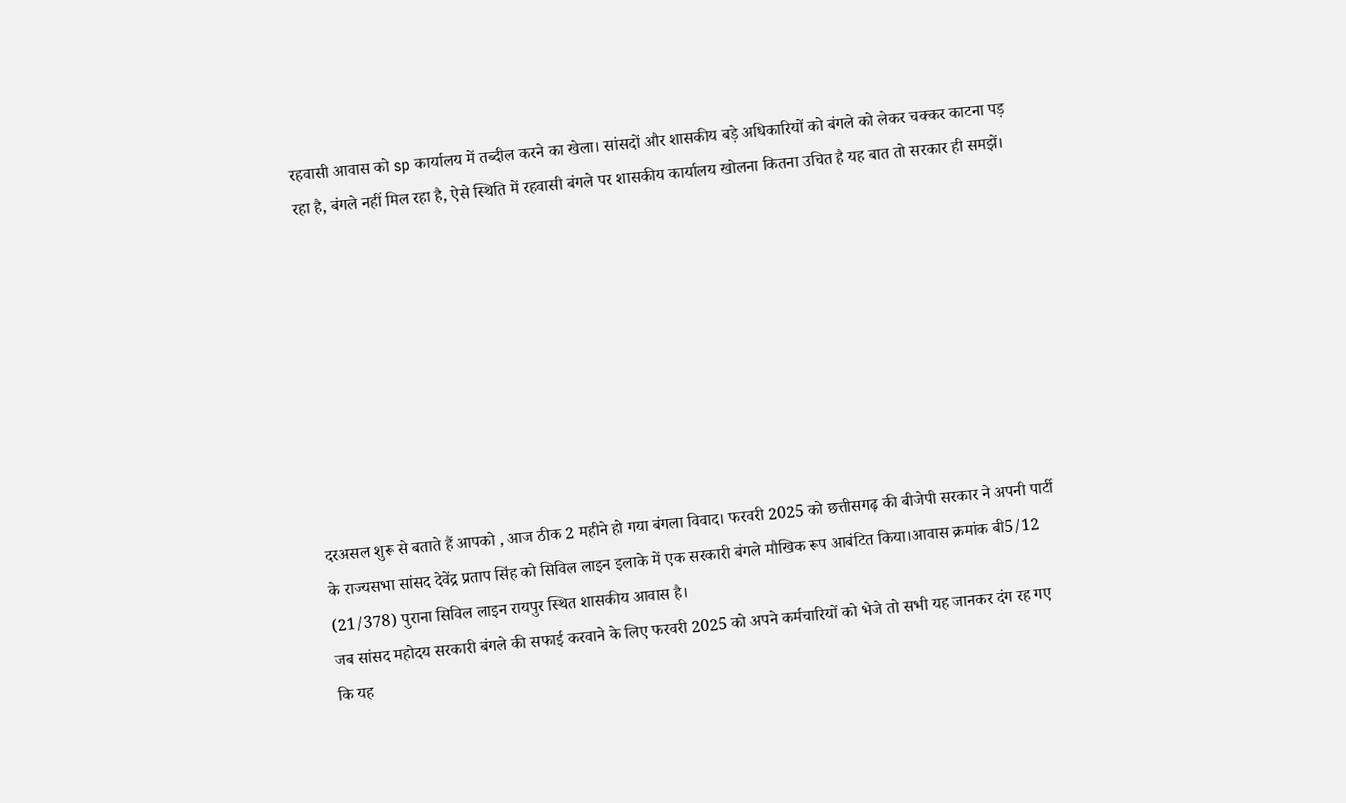रहवासी आवास को sp कार्यालय में तब्दील करने का खेला। सांसदों और शासकीय बड़े अधिकारियों को बंगले को लेकर चक्कर काटना पड़ रहा है, बंगले नहीं मिल रहा है, ऐसे स्थिति में रहवासी बंगले पर शासकीय कार्यालय खोलना कितना उचित है यह बात तो सरकार ही समझें।









दरअसल शुरू से बताते हैं आपको , आज ठीक 2 महीने हो गया बंगला विवाद। फरवरी 2025 को छत्तीसगढ़ की बीजेपी सरकार ने अपनी पार्टी के राज्यसभा सांसद देवेंद्र प्रताप सिंह को सिविल लाइन इलाके में एक सरकारी बंगले मौखिक रूप आबंटित किया।आवास क्रमांक बी5/12 (21/378) पुराना सिविल लाइन रायपुर स्थित शासकीय आवास है।
जब सांसद महोदय सरकारी बंगले की सफाई करवाने के लिए फरवरी 2025 को अपने कर्मचारियों को भेजे तो सभी यह जानकर दंग रह गए कि यह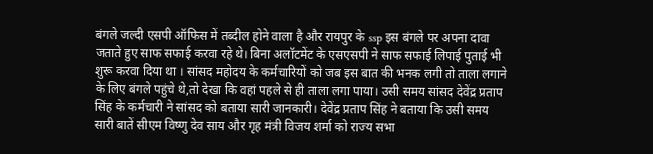बंगले जल्दी एसपी ऑफिस में तब्दील होने वाला है और रायपुर के ssp इस बंगले पर अपना दावा जताते हुए साफ सफाई करवा रहे थे। बिना अलॉटमेंट के एसएसपी ने साफ सफाई लिपाई पुताई भी शुरू करवा दिया था । सांसद महोदय के कर्मचारियों को जब इस बात की भनक लगी तो ताला लगाने के लिए बंगले पहुंचे थे,तो देखा कि वहां पहले से ही ताला लगा पाया। उसी समय सांसद देवेंद्र प्रताप सिंह के कर्मचारी ने सांसद को बताया सारी जानकारी। देवेंद्र प्रताप सिंह ने बताया कि उसी समय सारी बातें सीएम विष्णु देव साय और गृह मंत्री विजय शर्मा को राज्य सभा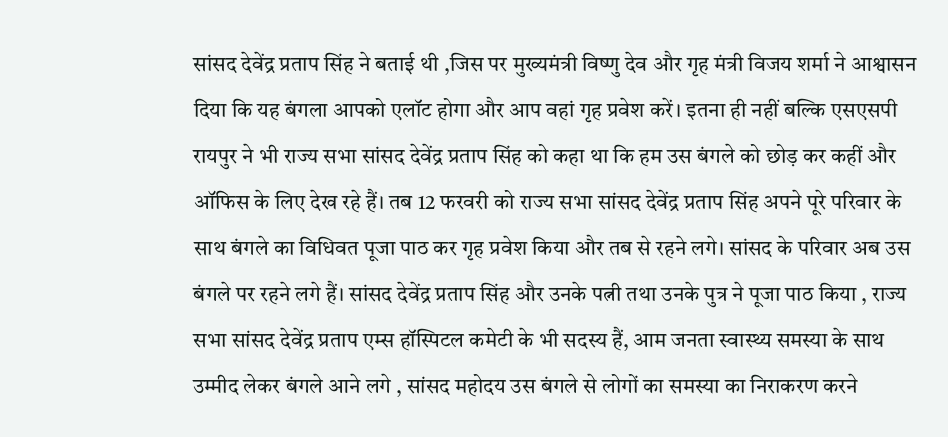सांसद देवेंद्र प्रताप सिंह ने बताई थी ,जिस पर मुख्यमंत्री विष्णु देव और गृह मंत्री विजय शर्मा ने आश्वासन दिया कि यह बंगला आपको एलॉट होगा और आप वहां गृह प्रवेश करें। इतना ही नहीं बल्कि एसएसपी रायपुर ने भी राज्य सभा सांसद देवेंद्र प्रताप सिंह को कहा था कि हम उस बंगले को छोड़ कर कहीं और ऑफिस के लिए देख रहे हैं। तब 12 फरवरी को राज्य सभा सांसद देवेंद्र प्रताप सिंह अपने पूरे परिवार के साथ बंगले का विधिवत पूजा पाठ कर गृह प्रवेश किया और तब से रहने लगे। सांसद के परिवार अब उस बंगले पर रहने लगे हैं। सांसद देवेंद्र प्रताप सिंह और उनके पत्नी तथा उनके पुत्र ने पूजा पाठ किया , राज्य सभा सांसद देवेंद्र प्रताप एम्स हॉस्पिटल कमेटी के भी सदस्य हैं, आम जनता स्वास्थ्य समस्या के साथ उम्मीद लेकर बंगले आने लगे , सांसद महोदय उस बंगले से लोगों का समस्या का निराकरण करने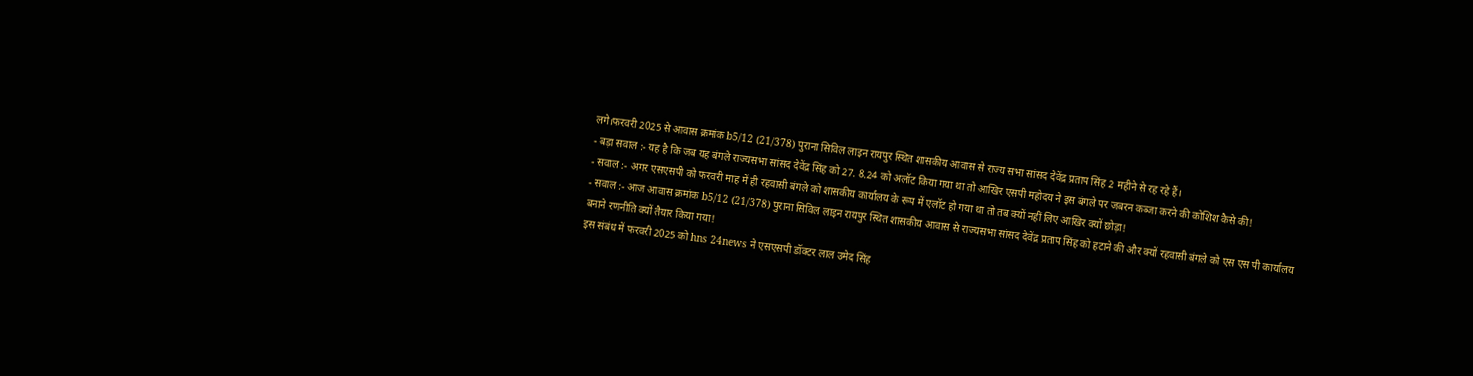लगे।फरवरी 2025 से आवास क्रमांक b5/12 (21/378) पुराना सिविल लाइन रायपुर स्थित शासकीय आवास से राज्य सभा सांसद देवेंद्र प्रताप सिंह 2 महीने से रह रहे हैं।
- बड़ा सवाल :- यह है कि जब यह बंगले राज्यसभा सांसद देवेंद्र सिंह को 27. 8.24 को अलॉट किया गया था तो आखिर एसपी महोदय ने इस बंगले पर जबरन कब्जा करने की कोशिश कैसे की!
- सवाल :- अगर एसएसपी को फरवरी माह में ही रहवासी बंगले को शासकीय कार्यालय के रूप में एलॉट हो गया था तो तब क्यों नहीं लिए आखिर क्यों छोड़ा!
- सवाल :- आज आवास क्रमांक b5/12 (21/378) पुराना सिविल लाइन रायपुर स्थित शासकीय आवास से राज्यसभा सांसद देवेंद्र प्रताप सिंह को हटाने की और क्यों रहवासी बंगले को एस एस पी कार्यालय बनाने रणनीति क्यों तैयार किया गया!
इस संबंध में फरवरी 2025 को hns 24news ने एसएसपी डॉक्टर लाल उमेद सिंह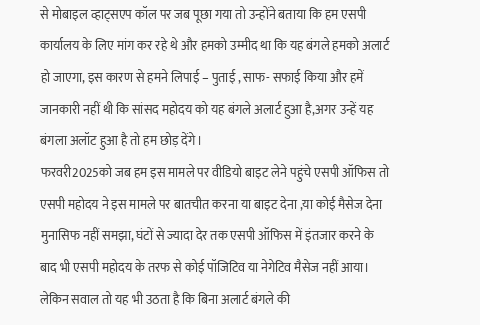से मोबाइल व्हाट्सएप कॉल पर जब पूछा गया तो उन्होंने बताया कि हम एसपी कार्यालय के लिए मांग कर रहे थे और हमको उम्मीद था कि यह बंगले हमको अलार्ट हो जाएगा, इस कारण से हमने लिपाई – पुताई , साफ- सफाई किया और हमें जानकारी नहीं थी कि सांसद महोदय को यह बंगले अलार्ट हुआ है,अगर उन्हें यह बंगला अलॉट हुआ है तो हम छोड़ देंगे।
फरवरी2025को जब हम इस मामले पर वीडियो बाइट लेने पहुंचे एसपी ऑफिस तो एसपी महोदय ने इस मामले पर बातचीत करना या बाइट देना ,या कोई मैसेज देना मुनासिफ नहीं समझा, घंटों से ज्यादा देर तक एसपी ऑफिस में इंतजार करने के बाद भी एसपी महोदय के तरफ से कोई पॉजिटिव या नेगेटिव मैसेज नहीं आया।
लेकिन सवाल तो यह भी उठता है कि बिना अलार्ट बंगले की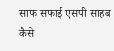साफ सफाई एसपी साहब कैसे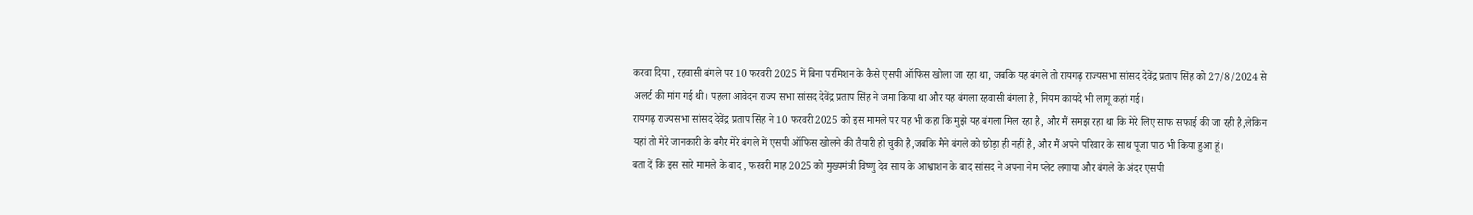करवा दिया , रहवासी बंगले पर 10 फरवरी 2025 में बिना परमिशन के कैसे एसपी ऑफिस खोला जा रहा था, जबकि यह बंगले तो रायगढ़ राज्यसभा सांसद देवेंद्र प्रताप सिंह को 27/8/2024 से अलर्ट की मांग गई थी। पहला आवेदन राज्य सभा सांसद देवेंद्र प्रताप सिंह ने जमा किया था और यह बंगला रहवासी बंगला है, नियम कायदे भी लागू कहां गई।
रायगढ़ राज्यसभा सांसद देवेंद्र प्रताप सिंह ने 10 फरवरी2025 को इस मामले पर यह भी कहा कि मुझे यह बंगला मिल रहा है, और मैं समझ रहा था कि मेरे लिए साफ सफाई की जा रही है,लेकिन यहां तो मेरे जानकारी के बगैर मेरे बंगले में एसपी ऑफिस खोलने की तैयारी हो चुकी है,जबकि मैने बंगले को छोड़ा ही नहीं है, और मैं अपने परिवार के साथ पूजा पाठ भी किया हुआ हूं।
बता दें कि इस सारे मामले के बाद , फरवरी माह 2025 को मुख्यमंत्री विष्णु देव साय के आश्वाशन के बाद सांसद ने अपना नेम प्लेट लगाया और बंगले के अंदर एसपी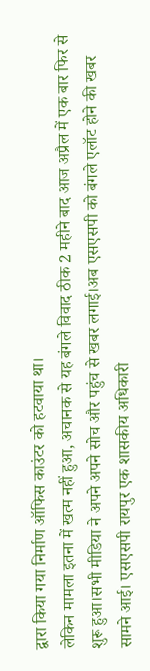द्वारा किया गया निर्माण ऑफिस काउंटर को हटवाया था।
लेकिन मामला इतना में खत्म नहीं हुआ, अचानक से यह बंगले विवाद ठीक 2 महीने बाद आज अप्रैल में एक बार फिर से शुरू हुआ।सभी मीडिया ने अपने अपने सोच और पहुंच से खबर लगाई।अब एसएसपी को बंगले एलॉट होने की खबर सामने आई। एसएसपी रायपुर एक शासकीय अधिकारी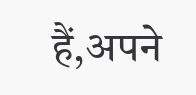हैं,अपने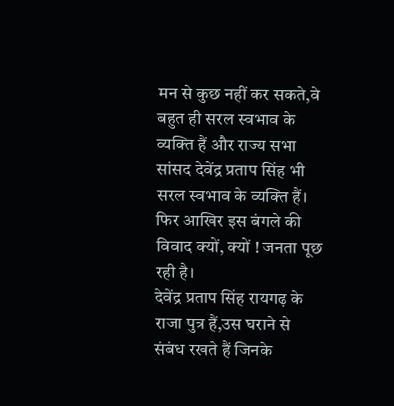मन से कुछ नहीं कर सकते,वे बहुत ही सरल स्वभाव के व्यक्ति हैं और राज्य सभा सांसद देवेंद्र प्रताप सिंह भी सरल स्वभाव के व्यक्ति हैं। फिर आखिर इस बंगले की विवाद क्यों, क्यों ! जनता पूछ रही है।
देवेंद्र प्रताप सिंह रायगढ़ के राजा पुत्र हैं,उस घराने से संबंध रखते हैं जिनके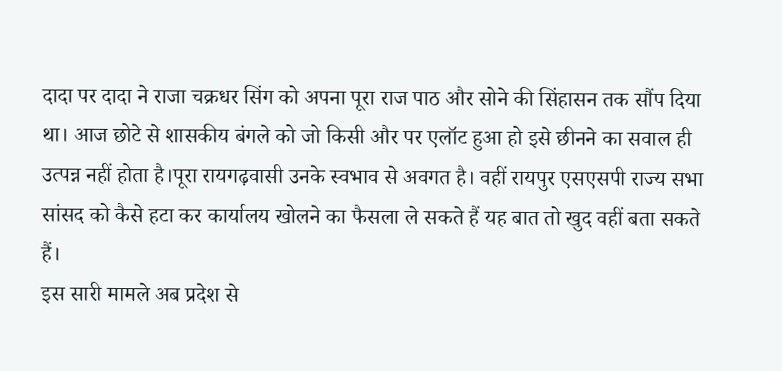दादा पर दादा ने राजा चक्रधर सिंग को अपना पूरा राज पाठ और सोने की सिंहासन तक सौंप दिया था। आज छोटे से शासकीय बंगले को जो किसी और पर एलॉट हुआ हो इसे छीनने का सवाल ही उत्पन्न नहीं होता है।पूरा रायगढ़वासी उनके स्वभाव से अवगत है। वहीं रायपुर एसएसपी राज्य सभा सांसद को कैसे हटा कर कार्यालय खोलने का फैसला ले सकते हैं यह बात तो खुद वहीं बता सकते हैं।
इस सारी मामले अब प्रदेश से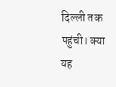दिल्ली तक पहुंची। क्या यह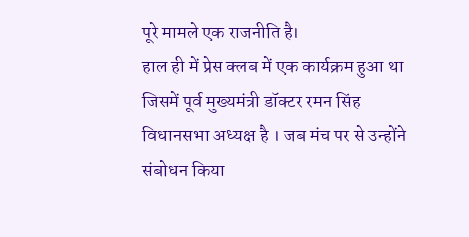पूरे मामले एक राजनीति है।
हाल ही में प्रेस क्लब में एक कार्यक्रम हुआ था जिसमें पूर्व मुख्यमंत्री डॉक्टर रमन सिंह विधानसभा अध्यक्ष है । जब मंच पर से उन्होंने संबोधन किया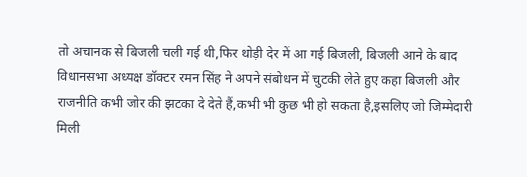तो अचानक से बिजली चली गई थी,फिर थोड़ी देर में आ गई बिजली, बिजली आने के बाद विधानसभा अध्यक्ष डॉक्टर रमन सिंह ने अपने संबोधन में चुटकी लेते हुए कहा बिजली और राजनीति कभी जोर की झटका दे देते हैं,कभी भी कुछ भी हो सकता है,इसलिए जो जिम्मेदारी मिली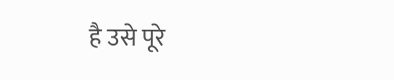है उसे पूरे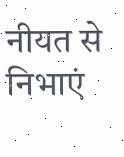नीयत से निभाएं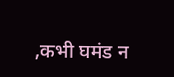,कभी घमंड न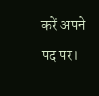करें अपने पद पर।